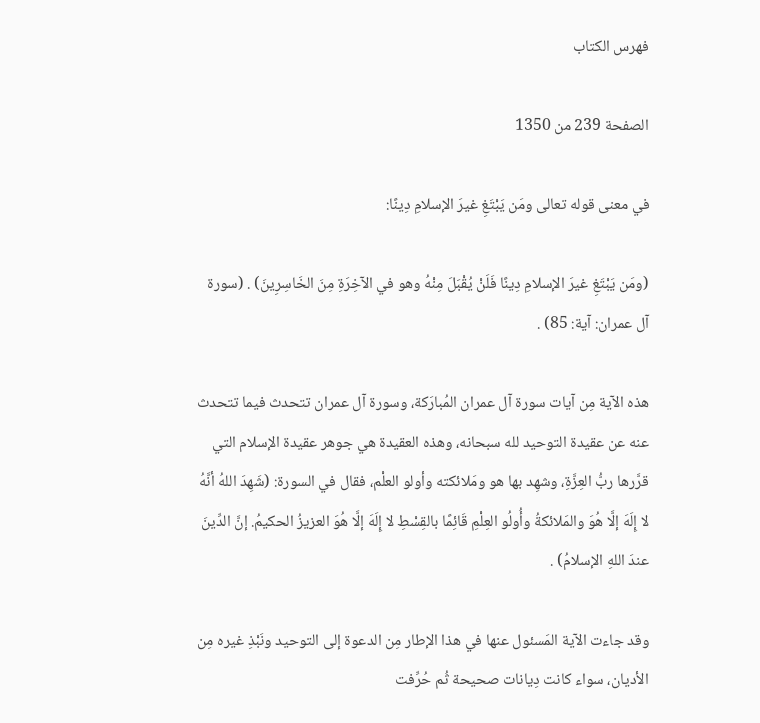فهرس الكتاب

الصفحة 239 من 1350

في معنى قوله تعالى ومَن يَبْتَغِ غيرَ الإسلامِ دِينًا:

(ومَن يَبْتَغِ غيرَ الإسلامِ دِينًا فَلَنْ يُقْبَلَ مِنْهُ وهو في الآخِرَةِ مِنَ الخَاسِرِينَ) . (سورة آل عمران: آية: 85) .

هذه الآية مِن آيات سورة آل عمران المُبارَكة، وسورة آل عمران تتحدث فيما تتحدث عنه عن عقيدة التوحيد لله سبحانه، وهذه العقيدة هي جوهر عقيدة الإسلام التي قرَّرها ربُّ العِزَّةِ، وشهِد بها هو ومَلائكته وأولو العلْم، فقال في السورة: (شَهِدَ اللهُ أنَّهُ لا إِلَهَ إلَّا هُوَ والمَلائكةُ وأُولُو العِلْمِ قَائِمًا بالقِسْطِ لا إِلَهَ إلَّا هُوَ العزيزُ الحكيمُ. إنَّ الدِّينَ عندَ اللهِ الإسلامُ) .

وقد جاءت الآية المَسئول عنها في هذا الإطار مِن الدعوة إلى التوحيد ونَبْذِ غيره مِن الأديان، سواء كانت دِيانات صحيحة ثُم حُرِّفت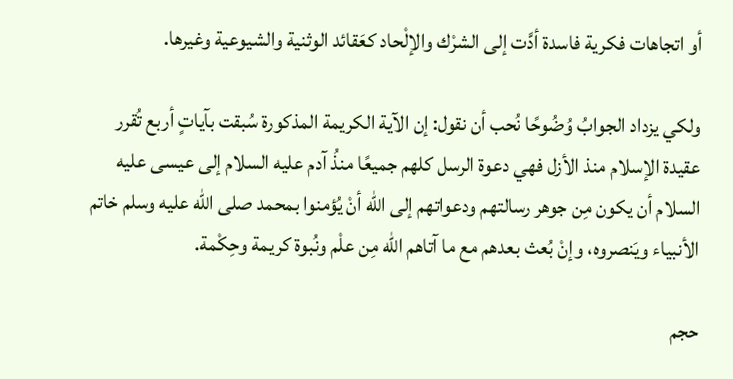أو اتجاهات فكرية فاسدة أدَّت إلى الشرْك والإلْحاد كعَقائد الوثنية والشيوعية وغيرها.

ولكي يزداد الجوابُ وُضُوحًا نُحب أن نقول: إن الآية الكريمة المذكورة سُبقت بآياتٍ أربع تُقرر عقيدة الإسلام منذ الأزل فهي دعوة الرسل كلهم جميعًا منذُ آدم عليه السلام إلى عيسى عليه السلام أن يكون مِن جوهر رسالتهم ودعواتهم إلى الله أنْ يُؤمنوا بمحمد صلى الله عليه وسلم خاتم الأنبياء ويَنصروه، وإنْ بُعث بعدهم مع ما آتاهم الله مِن علْم ونُبوة كريمة وحِكْمة.

حجم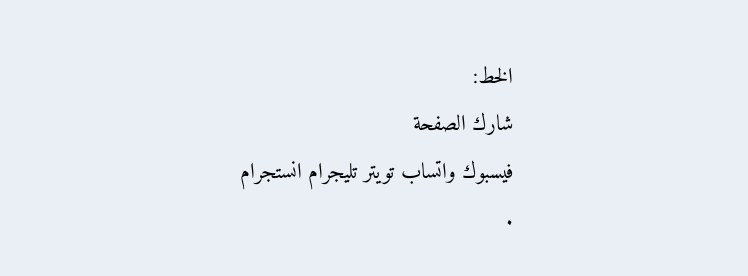الخط:
شارك الصفحة
فيسبوك واتساب تويتر تليجرام انستجرام
.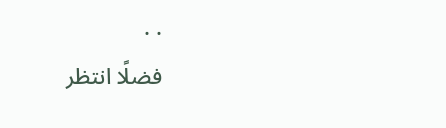. .
فضلًا انتظر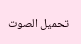تحميل الصوت